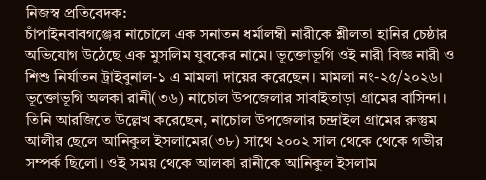নিজস্ব প্রতিবেদক:
চাঁপাইনবাবগঞ্জের নাচোলে এক সনাতন ধর্মালম্বী নারীকে শ্লীলতা হানির চেষ্ঠার অভিযোগ উঠেছে এক মুসলিম যুবকের নামে। ভূক্তোভূগি ওই নারী বিজ্ঞ নারী ও শিশু নির্যাতন ট্রাইবুনাল-১ এ মামলা দায়ের করেছেন। মামলা নং-২৫/২০২৬। ভূক্তোভূগি অলকা রানী(৩৬) নাচোল উপজেলার সাবাইতাড়া গ্রামের বাসিন্দা। তিনি আরজিতে উল্লেখ করেছেন, নাচোল উপজেলার চন্দ্রাইল গ্রামের রুস্তুম আলীর ছেলে আনিকুল ইসলামের(৩৮) সাথে ২০০২ সাল থেকে থেকে গভীর সম্পর্ক ছিলো। ওই সময় থেকে আলকা রানীকে আনিকুল ইসলাম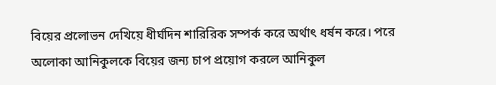বিয়ের প্রলোভন দেখিয়ে ধীর্ঘদিন শারিরিক সম্পর্ক করে অর্থাৎ ধর্ষন করে। পরে অলোকা আনিকুলকে বিয়ের জন্য চাপ প্রয়োগ করলে আনিকুল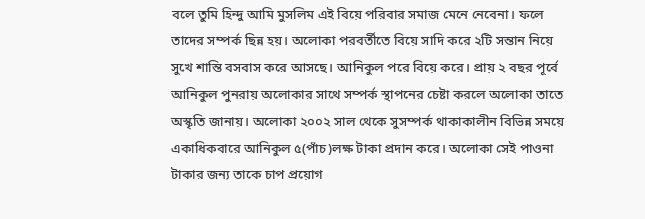বলে তুমি হিন্দু আমি মুসলিম এই বিয়ে পরিবার সমাজ মেনে নেবেনা। ফলে তাদের সম্পর্ক ছিন্ন হয়। অলোকা পরবর্তীতে বিয়ে সাদি করে ২টি সন্তান নিয়ে সুখে শান্তি বসবাস করে আসছে। আনিকুল পরে বিয়ে করে। প্রায় ২ বছর পূর্বে আনিকুল পুনরায় অলোকার সাথে সম্পর্ক স্থাপনের চেষ্টা করলে অলোকা তাতে অস্কৃতি জানায়। অলোকা ২০০২ সাল থেকে সুসম্পর্ক থাকাকালীন বিভিন্ন সময়ে একাধিকবারে আনিকুল ৫(পাঁচ)লক্ষ টাকা প্রদান করে। অলোকা সেই পাওনা টাকার জন্য তাকে চাপ প্রয়োগ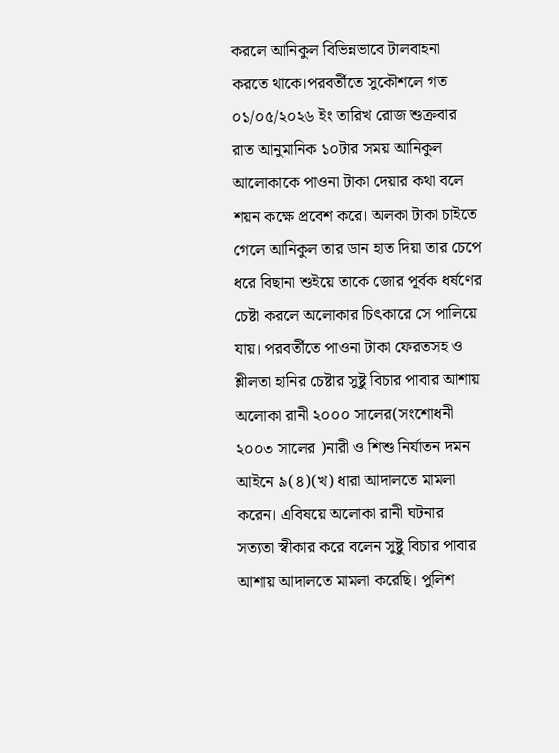করলে আনিকুল বিভিন্নভাবে টালবাহনা করতে থাকে।পরবর্তীতে সুকৌশলে গত ০১/০৫/২০২৬ ইং তারিখ রোজ শুক্রবার রাত আনুমানিক ১০টার সময় আনিকুল আলোকাকে পাওনা টাকা দেয়ার কথা বলে শয়ন কক্ষে প্রবেশ করে। অলকা টাকা চাইতে গেলে আনিকুল তার ডান হাত দিয়া তার চেপে ধরে বিছানা শুইয়ে তাকে জোর পূর্বক ধর্ষণের চেষ্টা করলে অলোকার চিৎকারে সে পালিয়ে যায়। পরবর্তীতে পাওনা টাকা ফেরতসহ ও শ্লীলতা হানির চেষ্টার সুষ্টু বিচার পাবার আশায় অলোকা রানী ২০০০ সালের(সংশোধনী ২০০৩ সালের )নারী ও শিশু নির্যাতন দমন আইনে ৯(৪)(খ) ধারা আদালতে মামলা করেন। এবিষয়ে অলোকা রানী ঘটনার সত্যতা স্বীকার করে বলেন সুষ্টু বিচার পাবার আশায় আদালতে মামলা করেছি। পুলিশ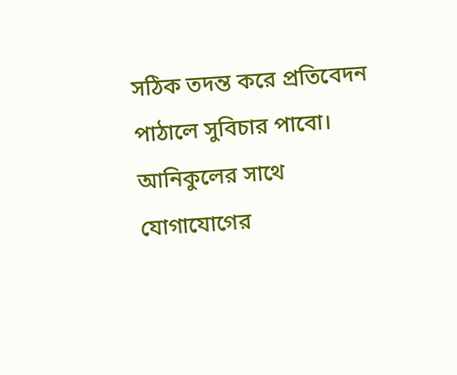সঠিক তদন্ত করে প্রতিবেদন পাঠালে সুবিচার পাবো। আনিকুলের সাথে যোগাযোগের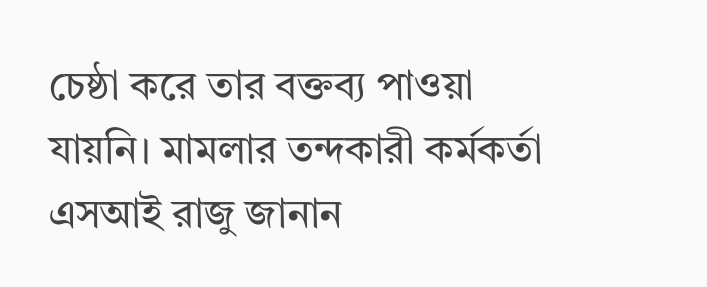চেষ্ঠা করে তার বক্তব্য পাওয়া যায়নি। মামলার তন্দকারী কর্মকর্তা এসআই রাজু জানান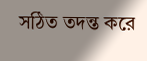সঠিত তদন্ত করে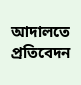আদালতে প্রতিবেদন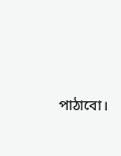পাঠাবো।